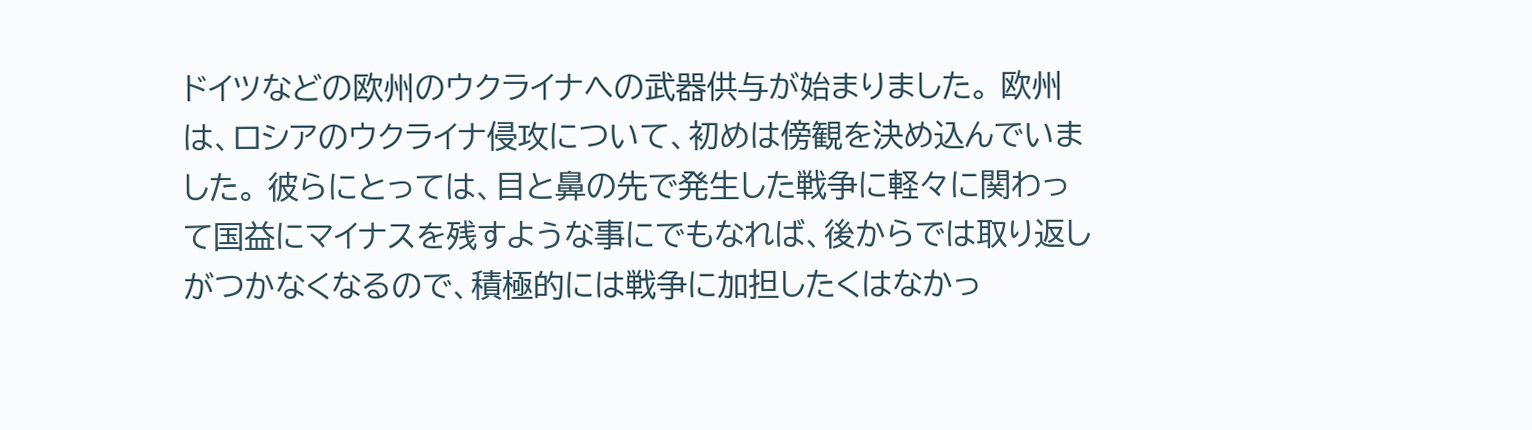ドイツなどの欧州のウクライナへの武器供与が始まりました。 欧州は、ロシアのウクライナ侵攻について、初めは傍観を決め込んでいました。 彼らにとっては、目と鼻の先で発生した戦争に軽々に関わって国益にマイナスを残すような事にでもなれば、後からでは取り返しがつかなくなるので、積極的には戦争に加担したくはなかっ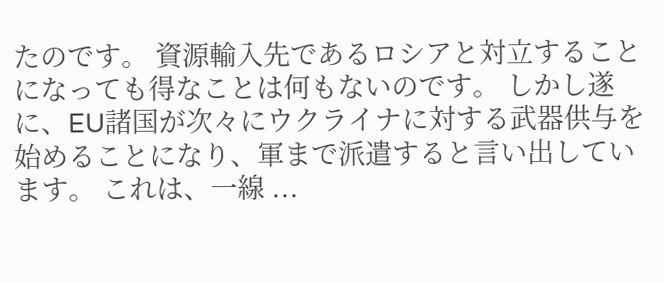たのです。 資源輸入先であるロシアと対立することになっても得なことは何もないのです。 しかし遂に、EU諸国が次々にウクライナに対する武器供与を始めることになり、軍まで派遣すると言い出しています。 これは、一線 ...